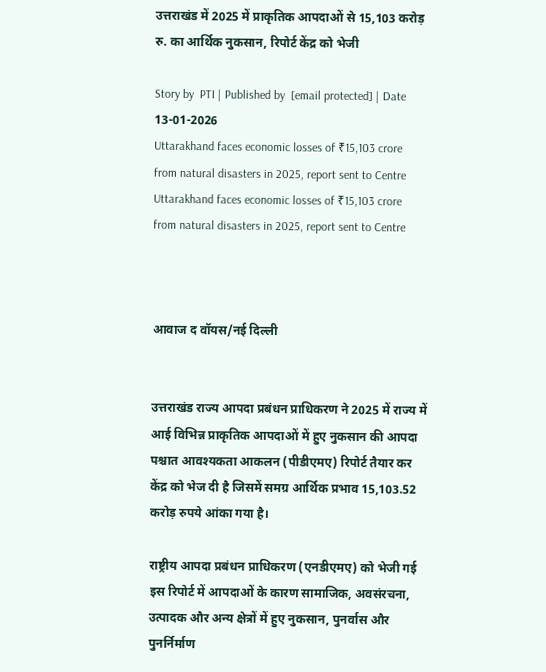उत्तराखंड में 2025 में प्राकृतिक आपदाओं से 15,103 करोड़ रु. का आर्थिक नुकसान, रिपोर्ट केंद्र को भेजी

Story by  PTI | Published by  [email protected] | Date 13-01-2026
Uttarakhand faces economic losses of ₹15,103 crore from natural disasters in 2025, report sent to Centre
Uttarakhand faces economic losses of ₹15,103 crore from natural disasters in 2025, report sent to Centre



आवाज द वॉयस/नई दिल्ली


उत्तराखंड राज्य आपदा प्रबंधन प्राधिकरण ने 2025 में राज्य में आई विभिन्न प्राकृतिक आपदाओं में हुए नुकसान की आपदा पश्चात आवश्यकता आकलन (पीडीएमए) रिपोर्ट तैयार कर केंद्र को भेज दी है जिसमें समग्र आर्थिक प्रभाव 15,103.52 करोड़ रुपये आंका गया है।

राष्ट्रीय आपदा प्रबंधन प्राधिकरण (एनडीएमए) को भेजी गई इस रिपोर्ट में आपदाओं के कारण सामाजिक, अवसंरचना, उत्पादक और अन्य क्षेत्रों में हुए नुकसान, पुनर्वास और पुनर्निर्माण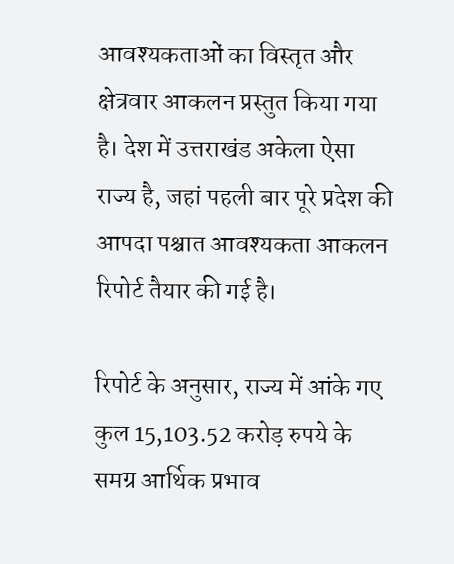आवश्यकताओं का विस्तृत और क्षेत्रवार आकलन प्रस्तुत किया गया है। देश में उत्तराखंड अकेला ऐसा राज्य है, जहां पहली बार पूरे प्रदेश की आपदा पश्चात आवश्यकता आकलन रिपोर्ट तैयार की गई है।

रिपोर्ट के अनुसार, राज्य में आंके गए कुल 15,103.52 करोड़ रुपये के समग्र आर्थिक प्रभाव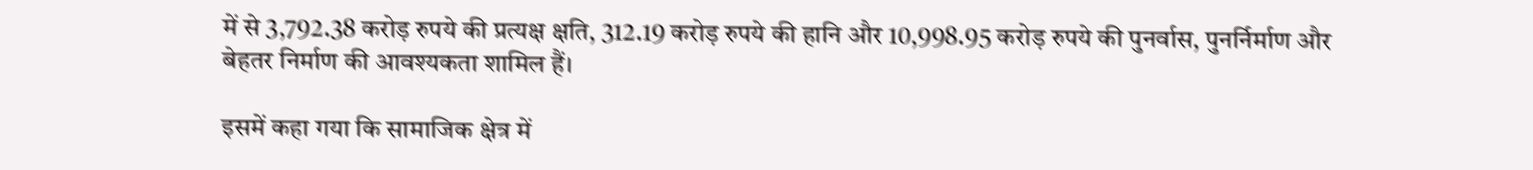में से 3,792.38 करोड़ रुपये की प्रत्यक्ष क्षति, 312.19 करोड़ रुपये की हानि और 10,998.95 करोड़ रुपये की पुनर्वास, पुनर्निर्माण और बेहतर निर्माण की आवश्यकता शामिल हैं।

इसमें कहा गया कि सामाजिक क्षेत्र में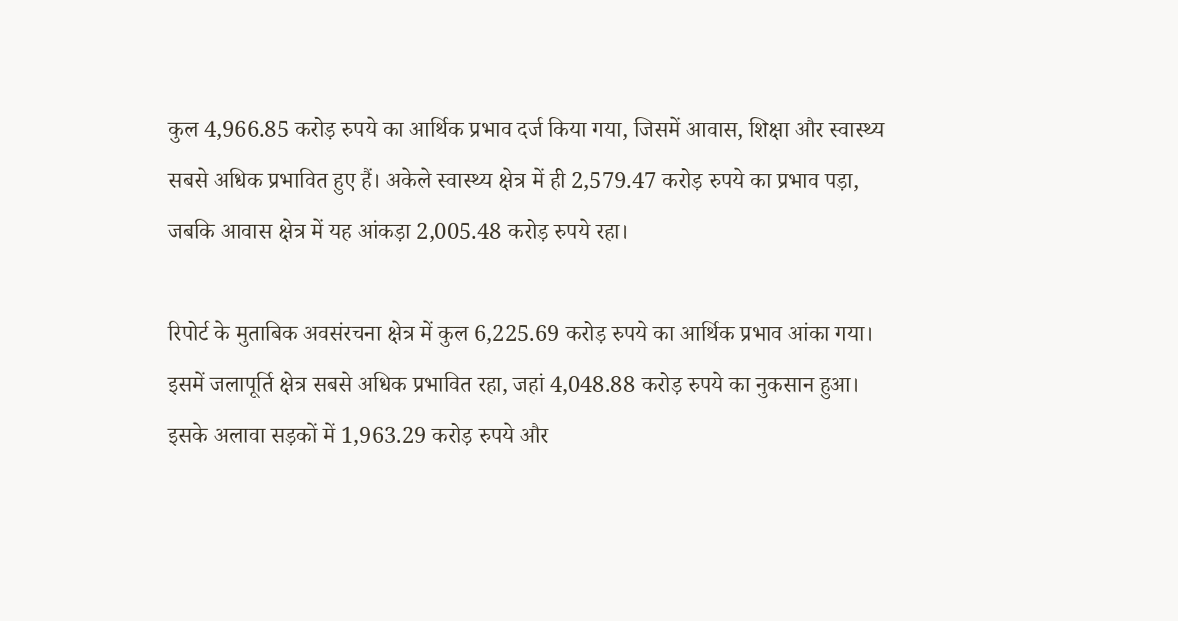कुल 4,966.85 करोड़ रुपये का आर्थिक प्रभाव दर्ज किया गया, जिसमें आवास, शिक्षा और स्वास्थ्य सबसे अधिक प्रभावित हुए हैं। अकेले स्वास्थ्य क्षेत्र में ही 2,579.47 करोड़ रुपये का प्रभाव पड़ा, जबकि आवास क्षेत्र में यह आंकड़ा 2,005.48 करोड़ रुपये रहा।

रिपोर्ट के मुताबिक अवसंरचना क्षेत्र में कुल 6,225.69 करोड़ रुपये का आर्थिक प्रभाव आंका गया। इसमें जलापूर्ति क्षेत्र सबसे अधिक प्रभावित रहा, जहां 4,048.88 करोड़ रुपये का नुकसान हुआ। इसके अलावा सड़कों में 1,963.29 करोड़ रुपये और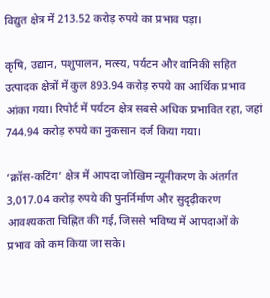विद्युत क्षेत्र में 213.52 करोड़ रुपये का प्रभाव पड़ा।

कृषि, उद्यान, पशुपालन, मत्स्य, पर्यटन और वानिकी सहित उत्पादक क्षेत्रों में कुल 893.94 करोड़ रुपये का आर्थिक प्रभाव आंका गया। रिपोर्ट में पर्यटन क्षेत्र सबसे अधिक प्रभावित रहा, जहां 744.94 करोड़ रुपये का नुकसान दर्ज किया गया।

‘क्रॉस-कटिंग’ क्षेत्र में आपदा जोखिम न्यूनीकरण के अंतर्गत 3,017.04 करोड़ रुपये की पुनर्निर्माण और सुदृढ़ीकरण आवश्यकता चिह्नित की गई, जिससे भविष्य में आपदाओं के प्रभाव को कम किया जा सके।